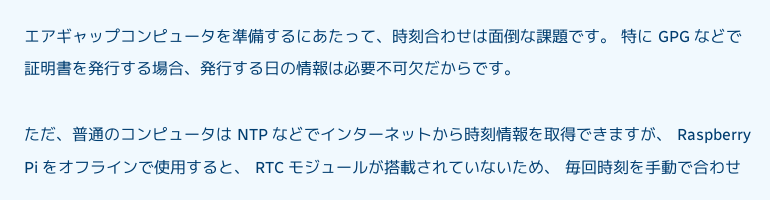エアギャップコンピュータを準備するにあたって、時刻合わせは面倒な課題です。 特に GPG などで証明書を発行する場合、発行する日の情報は必要不可欠だからです。

ただ、普通のコンピュータは NTP などでインターネットから時刻情報を取得できますが、 Raspberry Pi をオフラインで使用すると、 RTC モジュールが搭載されていないため、 毎回時刻を手動で合わせ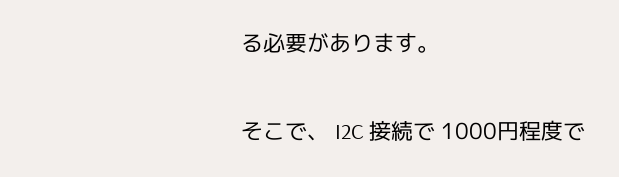る必要があります。

そこで、 I2C 接続で 1000円程度で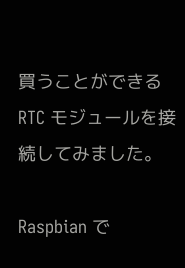買うことができる RTC モジュールを接続してみました。

Raspbian で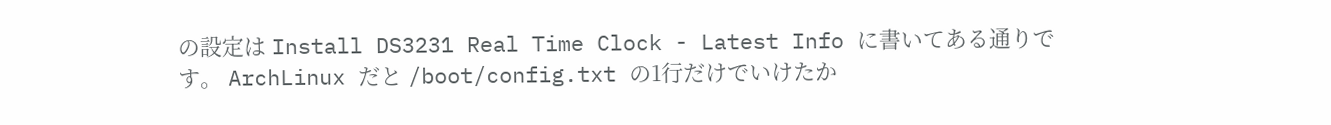の設定は Install DS3231 Real Time Clock - Latest Info に書いてある通りです。 ArchLinux だと /boot/config.txt の1行だけでいけたか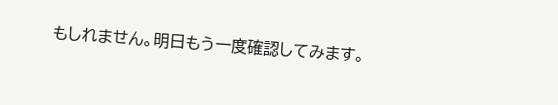もしれません。明日もう一度確認してみます。